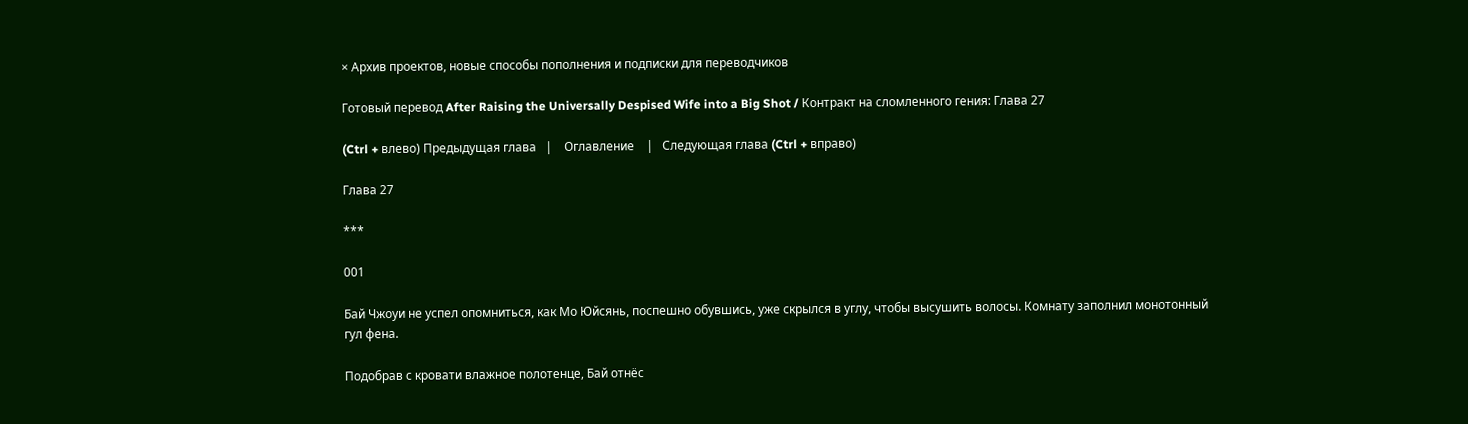× Архив проектов, новые способы пополнения и подписки для переводчиков

Готовый перевод After Raising the Universally Despised Wife into a Big Shot / Контракт на сломленного гения: Глава 27

(Ctrl + влево) Предыдущая глава   |    Оглавление    |   Следующая глава (Ctrl + вправо)

Глава 27

***

001

Бай Чжоуи не успел опомниться, как Мо Юйсянь, поспешно обувшись, уже скрылся в углу, чтобы высушить волосы. Комнату заполнил монотонный гул фена.

Подобрав с кровати влажное полотенце, Бай отнёс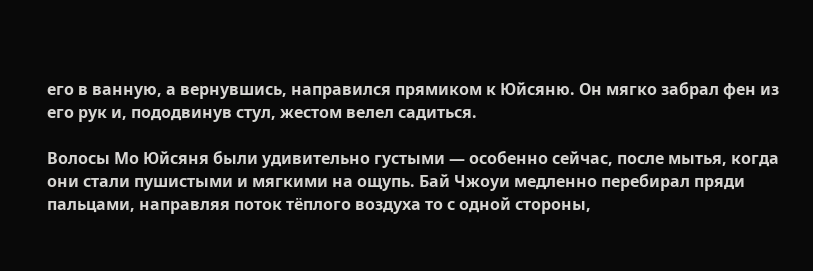его в ванную, а вернувшись, направился прямиком к Юйсяню. Он мягко забрал фен из его рук и, пододвинув стул, жестом велел садиться.

Волосы Мо Юйсяня были удивительно густыми — особенно сейчас, после мытья, когда они стали пушистыми и мягкими на ощупь. Бай Чжоуи медленно перебирал пряди пальцами, направляя поток тёплого воздуха то с одной стороны,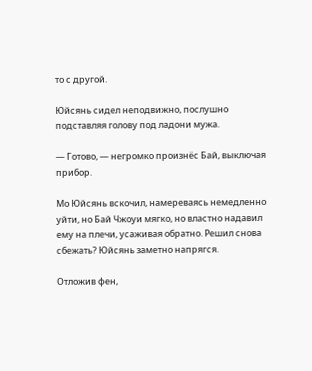то с другой.

Юйсянь сидел неподвижно, послушно подставляя голову под ладони мужа.

— Готово, — негромко произнёс Бай, выключая прибор.

Мо Юйсянь вскочил, намереваясь немедленно уйти, но Бай Чжоуи мягко, но властно надавил ему на плечи, усаживая обратно. Решил снова сбежать? Юйсянь заметно напрягся.

Отложив фен,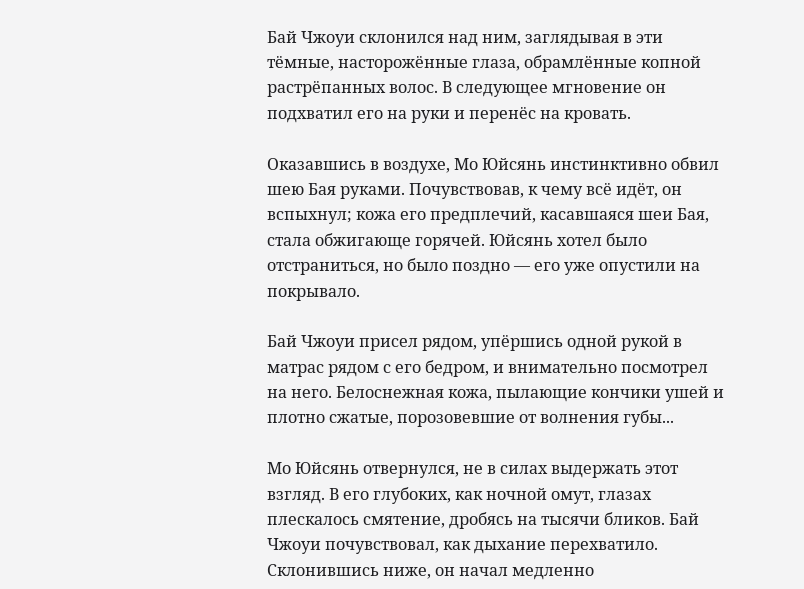Бай Чжоуи склонился над ним, заглядывая в эти тёмные, насторожённые глаза, обрамлённые копной растрёпанных волос. В следующее мгновение он подхватил его на руки и перенёс на кровать.

Оказавшись в воздухе, Мо Юйсянь инстинктивно обвил шею Бая руками. Почувствовав, к чему всё идёт, он вспыхнул; кожа его предплечий, касавшаяся шеи Бая, стала обжигающе горячей. Юйсянь хотел было отстраниться, но было поздно — его уже опустили на покрывало.

Бай Чжоуи присел рядом, упёршись одной рукой в матрас рядом с его бедром, и внимательно посмотрел на него. Белоснежная кожа, пылающие кончики ушей и плотно сжатые, порозовевшие от волнения губы...

Мо Юйсянь отвернулся, не в силах выдержать этот взгляд. В его глубоких, как ночной омут, глазах плескалось смятение, дробясь на тысячи бликов. Бай Чжоуи почувствовал, как дыхание перехватило. Склонившись ниже, он начал медленно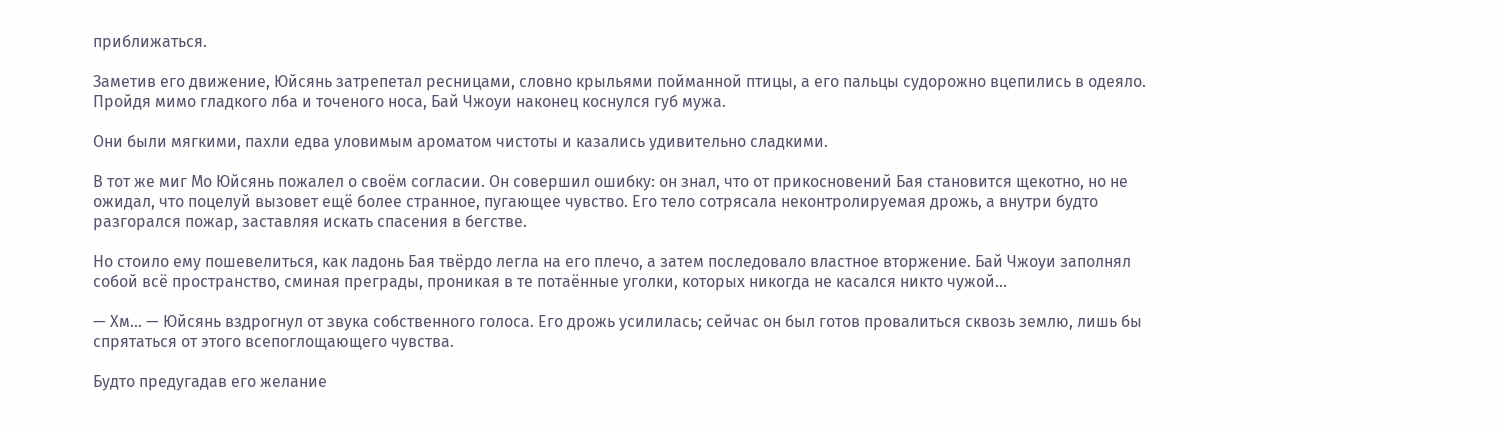приближаться.

Заметив его движение, Юйсянь затрепетал ресницами, словно крыльями пойманной птицы, а его пальцы судорожно вцепились в одеяло. Пройдя мимо гладкого лба и точеного носа, Бай Чжоуи наконец коснулся губ мужа.

Они были мягкими, пахли едва уловимым ароматом чистоты и казались удивительно сладкими.

В тот же миг Мо Юйсянь пожалел о своём согласии. Он совершил ошибку: он знал, что от прикосновений Бая становится щекотно, но не ожидал, что поцелуй вызовет ещё более странное, пугающее чувство. Его тело сотрясала неконтролируемая дрожь, а внутри будто разгорался пожар, заставляя искать спасения в бегстве.

Но стоило ему пошевелиться, как ладонь Бая твёрдо легла на его плечо, а затем последовало властное вторжение. Бай Чжоуи заполнял собой всё пространство, сминая преграды, проникая в те потаённые уголки, которых никогда не касался никто чужой...

— Хм... — Юйсянь вздрогнул от звука собственного голоса. Его дрожь усилилась; сейчас он был готов провалиться сквозь землю, лишь бы спрятаться от этого всепоглощающего чувства.

Будто предугадав его желание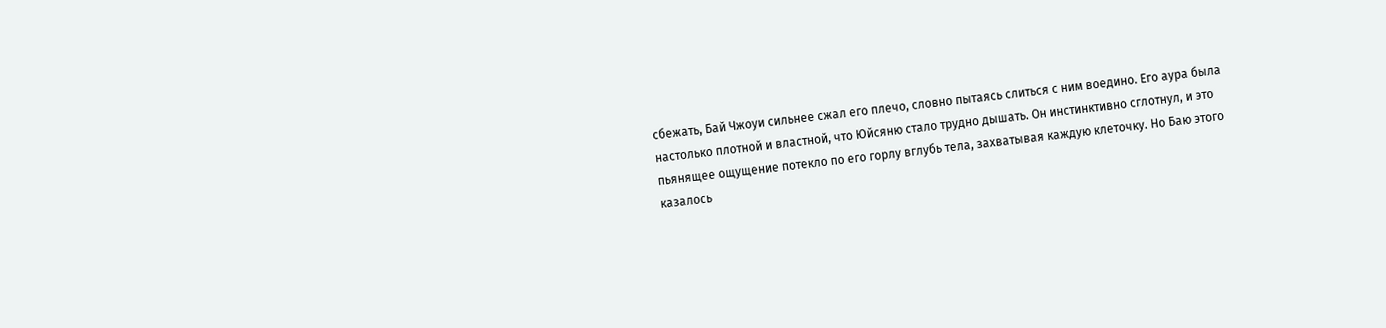сбежать, Бай Чжоуи сильнее сжал его плечо, словно пытаясь слиться с ним воедино. Его аура была настолько плотной и властной, что Юйсяню стало трудно дышать. Он инстинктивно сглотнул, и это пьянящее ощущение потекло по его горлу вглубь тела, захватывая каждую клеточку. Но Баю этого казалось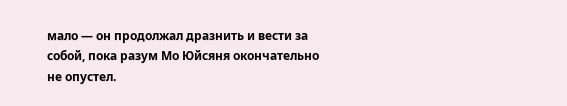мало — он продолжал дразнить и вести за собой, пока разум Мо Юйсяня окончательно не опустел.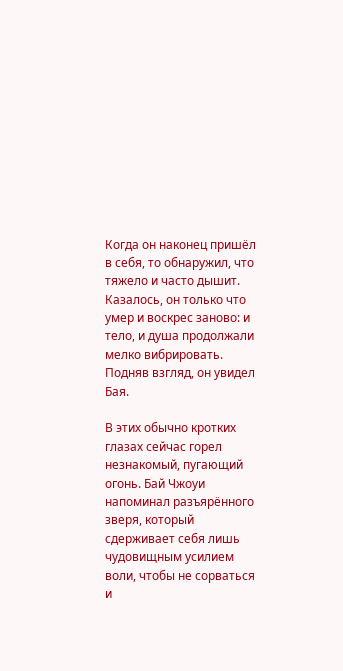Когда он наконец пришёл в себя, то обнаружил, что тяжело и часто дышит. Казалось, он только что умер и воскрес заново: и тело, и душа продолжали мелко вибрировать. Подняв взгляд, он увидел Бая.

В этих обычно кротких глазах сейчас горел незнакомый, пугающий огонь. Бай Чжоуи напоминал разъярённого зверя, который сдерживает себя лишь чудовищным усилием воли, чтобы не сорваться и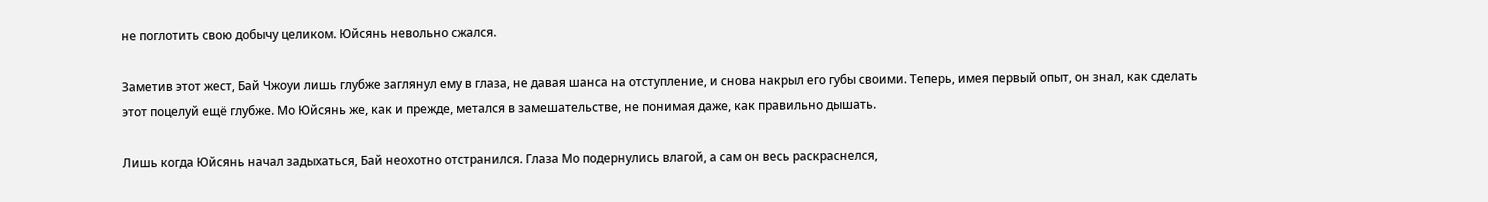не поглотить свою добычу целиком. Юйсянь невольно сжался.

Заметив этот жест, Бай Чжоуи лишь глубже заглянул ему в глаза, не давая шанса на отступление, и снова накрыл его губы своими. Теперь, имея первый опыт, он знал, как сделать этот поцелуй ещё глубже. Мо Юйсянь же, как и прежде, метался в замешательстве, не понимая даже, как правильно дышать.

Лишь когда Юйсянь начал задыхаться, Бай неохотно отстранился. Глаза Мо подернулись влагой, а сам он весь раскраснелся,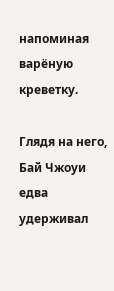напоминая варёную креветку.

Глядя на него, Бай Чжоуи едва удерживал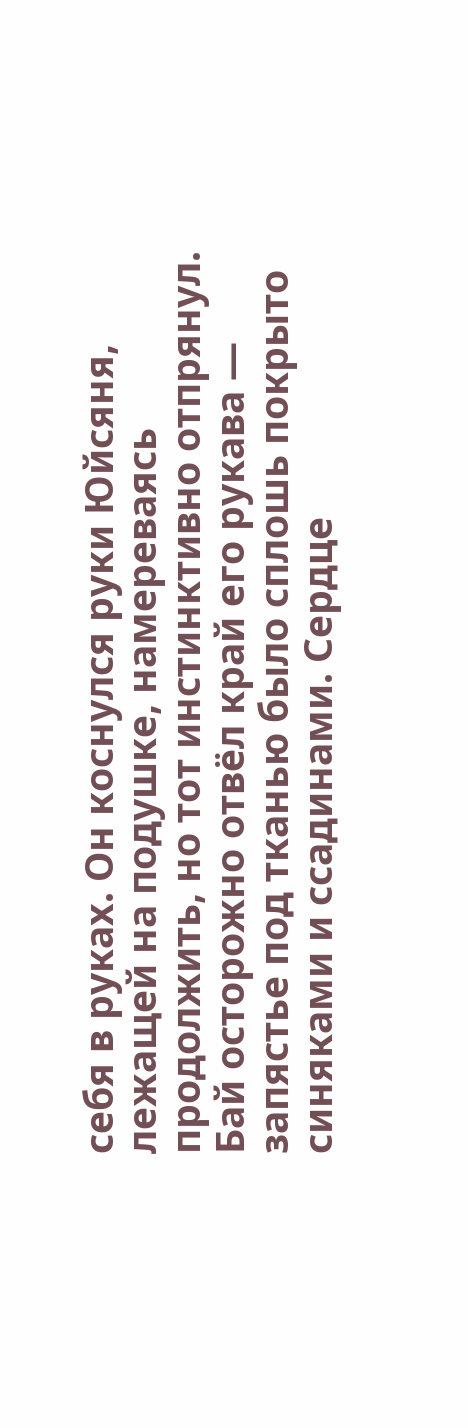себя в руках. Он коснулся руки Юйсяня, лежащей на подушке, намереваясь продолжить, но тот инстинктивно отпрянул. Бай осторожно отвёл край его рукава — запястье под тканью было сплошь покрыто синяками и ссадинами. Сердце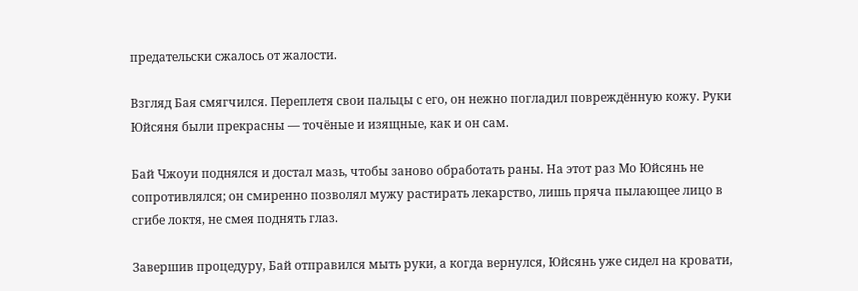предательски сжалось от жалости.

Взгляд Бая смягчился. Переплетя свои пальцы с его, он нежно погладил повреждённую кожу. Руки Юйсяня были прекрасны — точёные и изящные, как и он сам.

Бай Чжоуи поднялся и достал мазь, чтобы заново обработать раны. На этот раз Мо Юйсянь не сопротивлялся; он смиренно позволял мужу растирать лекарство, лишь пряча пылающее лицо в сгибе локтя, не смея поднять глаз.

Завершив процедуру, Бай отправился мыть руки, а когда вернулся, Юйсянь уже сидел на кровати,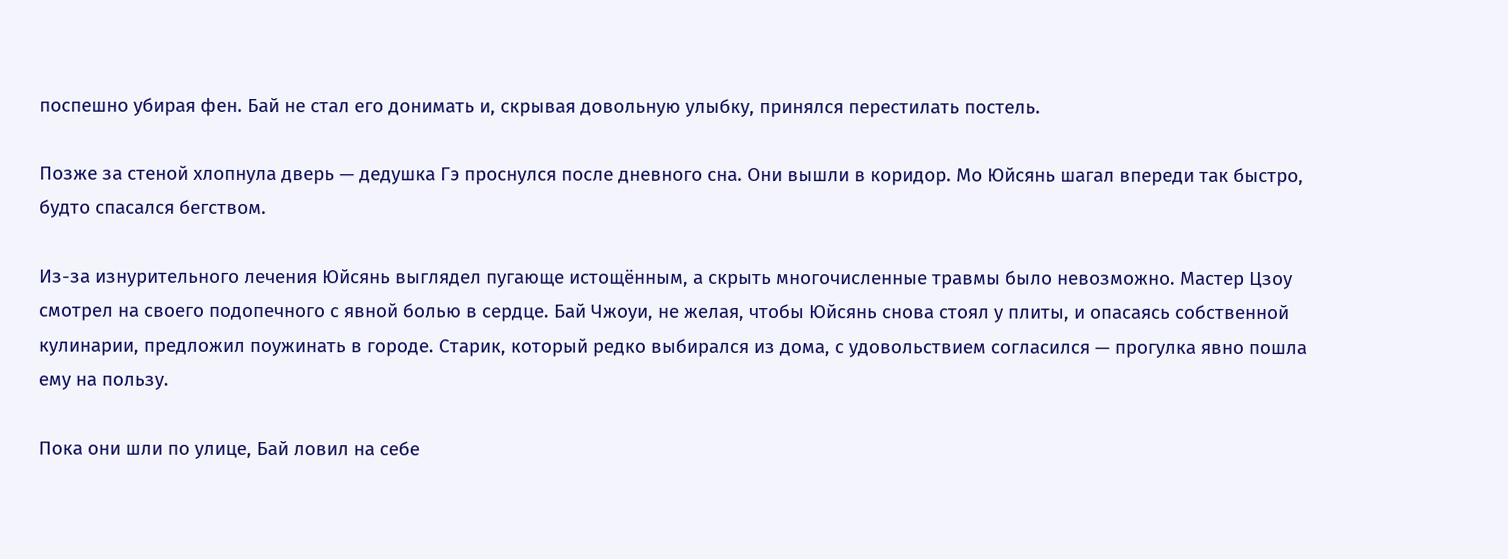поспешно убирая фен. Бай не стал его донимать и, скрывая довольную улыбку, принялся перестилать постель.

Позже за стеной хлопнула дверь — дедушка Гэ проснулся после дневного сна. Они вышли в коридор. Мо Юйсянь шагал впереди так быстро, будто спасался бегством.

Из-за изнурительного лечения Юйсянь выглядел пугающе истощённым, а скрыть многочисленные травмы было невозможно. Мастер Цзоу смотрел на своего подопечного с явной болью в сердце. Бай Чжоуи, не желая, чтобы Юйсянь снова стоял у плиты, и опасаясь собственной кулинарии, предложил поужинать в городе. Старик, который редко выбирался из дома, с удовольствием согласился — прогулка явно пошла ему на пользу.

Пока они шли по улице, Бай ловил на себе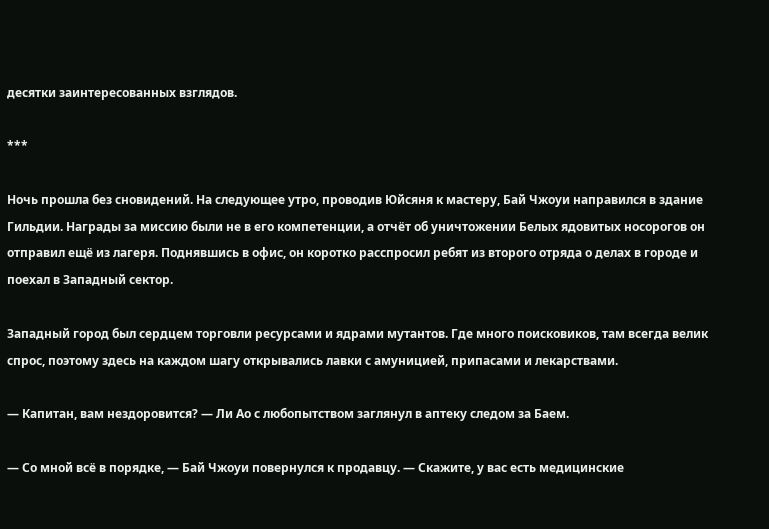десятки заинтересованных взглядов.

***

Ночь прошла без сновидений. На следующее утро, проводив Юйсяня к мастеру, Бай Чжоуи направился в здание Гильдии. Награды за миссию были не в его компетенции, а отчёт об уничтожении Белых ядовитых носорогов он отправил ещё из лагеря. Поднявшись в офис, он коротко расспросил ребят из второго отряда о делах в городе и поехал в Западный сектор.

Западный город был сердцем торговли ресурсами и ядрами мутантов. Где много поисковиков, там всегда велик спрос, поэтому здесь на каждом шагу открывались лавки с амуницией, припасами и лекарствами.

— Капитан, вам нездоровится? — Ли Ао с любопытством заглянул в аптеку следом за Баем.

— Со мной всё в порядке, — Бай Чжоуи повернулся к продавцу. — Скажите, у вас есть медицинские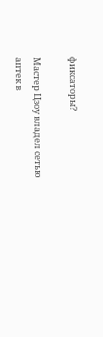фиксаторы?

Мастер Цзоу владел сетью аптек в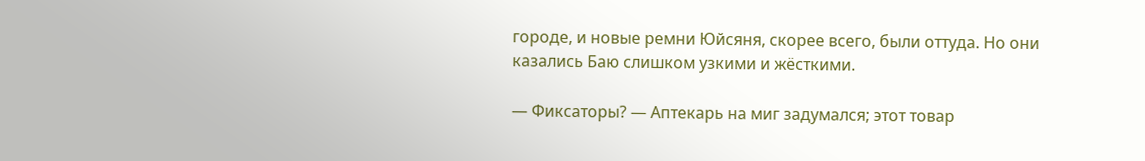городе, и новые ремни Юйсяня, скорее всего, были оттуда. Но они казались Баю слишком узкими и жёсткими.

— Фиксаторы? — Аптекарь на миг задумался; этот товар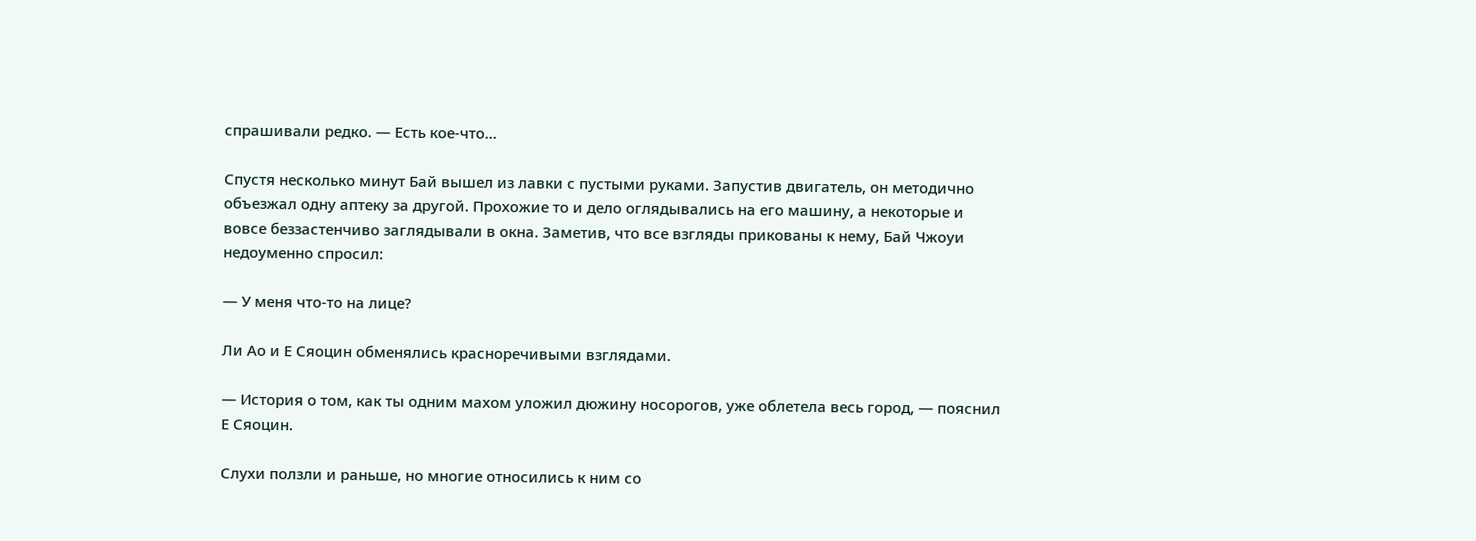спрашивали редко. — Есть кое-что...

Спустя несколько минут Бай вышел из лавки с пустыми руками. Запустив двигатель, он методично объезжал одну аптеку за другой. Прохожие то и дело оглядывались на его машину, а некоторые и вовсе беззастенчиво заглядывали в окна. Заметив, что все взгляды прикованы к нему, Бай Чжоуи недоуменно спросил:

— У меня что-то на лице?

Ли Ао и Е Сяоцин обменялись красноречивыми взглядами.

— История о том, как ты одним махом уложил дюжину носорогов, уже облетела весь город, — пояснил Е Сяоцин.

Слухи ползли и раньше, но многие относились к ним со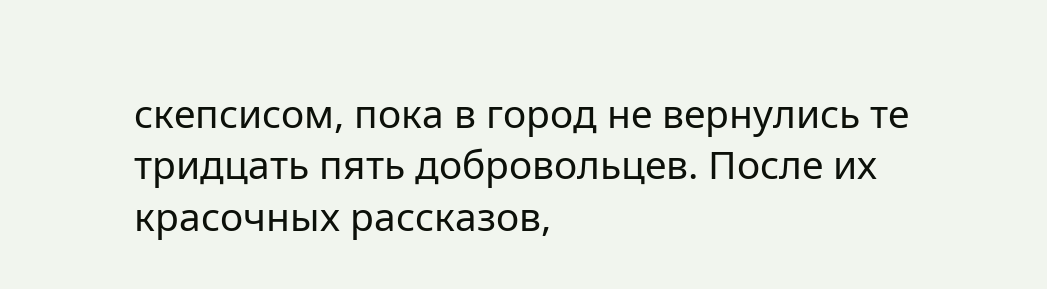скепсисом, пока в город не вернулись те тридцать пять добровольцев. После их красочных рассказов,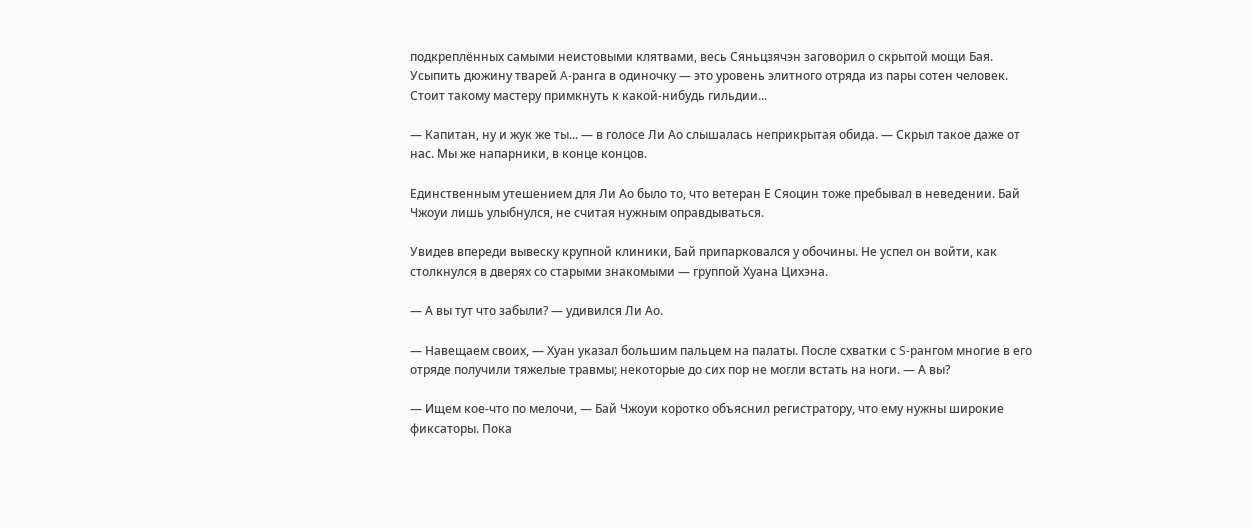подкреплённых самыми неистовыми клятвами, весь Сяньцзячэн заговорил о скрытой мощи Бая. Усыпить дюжину тварей A-ранга в одиночку — это уровень элитного отряда из пары сотен человек. Стоит такому мастеру примкнуть к какой-нибудь гильдии...

— Капитан, ну и жук же ты... — в голосе Ли Ао слышалась неприкрытая обида. — Скрыл такое даже от нас. Мы же напарники, в конце концов.

Единственным утешением для Ли Ао было то, что ветеран Е Сяоцин тоже пребывал в неведении. Бай Чжоуи лишь улыбнулся, не считая нужным оправдываться.

Увидев впереди вывеску крупной клиники, Бай припарковался у обочины. Не успел он войти, как столкнулся в дверях со старыми знакомыми — группой Хуана Цихэна.

— А вы тут что забыли? — удивился Ли Ао.

— Навещаем своих, — Хуан указал большим пальцем на палаты. После схватки с S-рангом многие в его отряде получили тяжелые травмы; некоторые до сих пор не могли встать на ноги. — А вы?

— Ищем кое-что по мелочи, — Бай Чжоуи коротко объяснил регистратору, что ему нужны широкие фиксаторы. Пока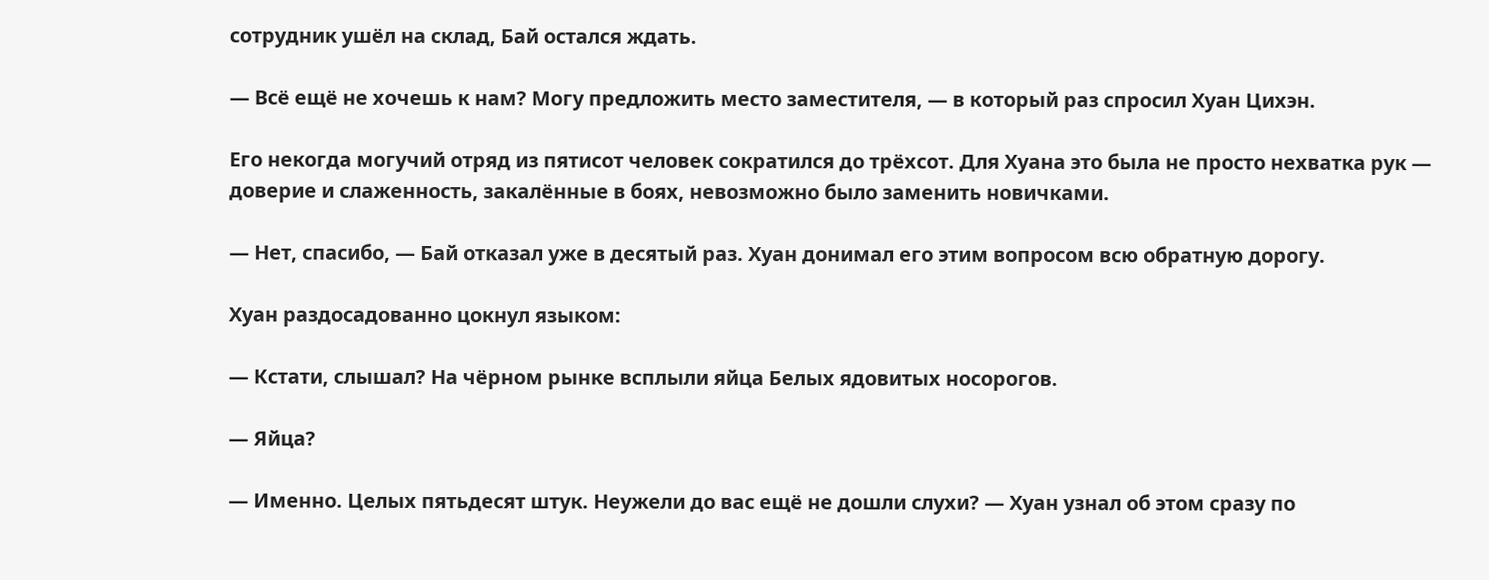сотрудник ушёл на склад, Бай остался ждать.

— Всё ещё не хочешь к нам? Могу предложить место заместителя, — в который раз спросил Хуан Цихэн.

Его некогда могучий отряд из пятисот человек сократился до трёхсот. Для Хуана это была не просто нехватка рук — доверие и слаженность, закалённые в боях, невозможно было заменить новичками.

— Нет, спасибо, — Бай отказал уже в десятый раз. Хуан донимал его этим вопросом всю обратную дорогу.

Хуан раздосадованно цокнул языком:

— Кстати, слышал? На чёрном рынке всплыли яйца Белых ядовитых носорогов.

— Яйца?

— Именно. Целых пятьдесят штук. Неужели до вас ещё не дошли слухи? — Хуан узнал об этом сразу по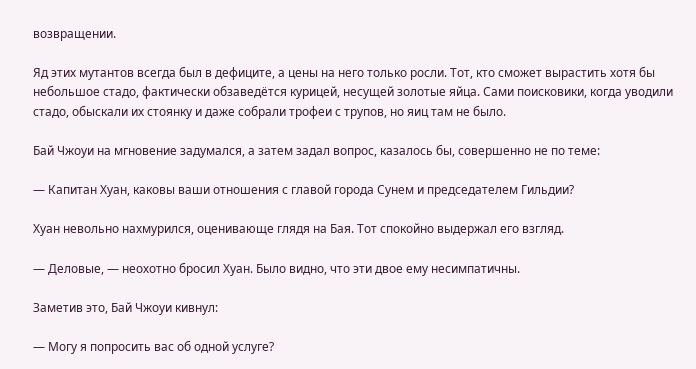возвращении.

Яд этих мутантов всегда был в дефиците, а цены на него только росли. Тот, кто сможет вырастить хотя бы небольшое стадо, фактически обзаведётся курицей, несущей золотые яйца. Сами поисковики, когда уводили стадо, обыскали их стоянку и даже собрали трофеи с трупов, но яиц там не было.

Бай Чжоуи на мгновение задумался, а затем задал вопрос, казалось бы, совершенно не по теме:

— Капитан Хуан, каковы ваши отношения с главой города Сунем и председателем Гильдии?

Хуан невольно нахмурился, оценивающе глядя на Бая. Тот спокойно выдержал его взгляд.

— Деловые, — неохотно бросил Хуан. Было видно, что эти двое ему несимпатичны.

Заметив это, Бай Чжоуи кивнул:

— Могу я попросить вас об одной услуге?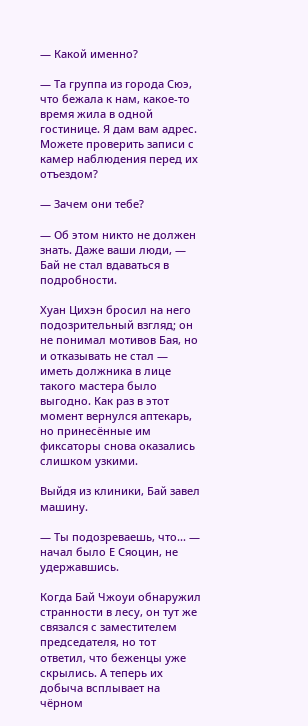— Какой именно?

— Та группа из города Сюэ, что бежала к нам, какое-то время жила в одной гостинице. Я дам вам адрес. Можете проверить записи с камер наблюдения перед их отъездом?

— Зачем они тебе?

— Об этом никто не должен знать. Даже ваши люди, — Бай не стал вдаваться в подробности.

Хуан Цихэн бросил на него подозрительный взгляд; он не понимал мотивов Бая, но и отказывать не стал — иметь должника в лице такого мастера было выгодно. Как раз в этот момент вернулся аптекарь, но принесённые им фиксаторы снова оказались слишком узкими.

Выйдя из клиники, Бай завел машину.

— Ты подозреваешь, что... — начал было Е Сяоцин, не удержавшись.

Когда Бай Чжоуи обнаружил странности в лесу, он тут же связался с заместителем председателя, но тот ответил, что беженцы уже скрылись. А теперь их добыча всплывает на чёрном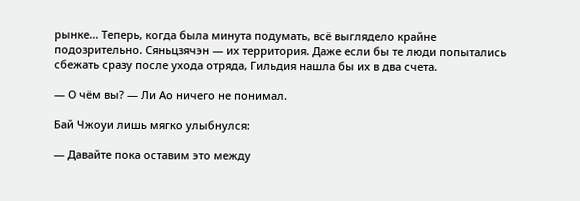рынке... Теперь, когда была минута подумать, всё выглядело крайне подозрительно. Сяньцзячэн — их территория. Даже если бы те люди попытались сбежать сразу после ухода отряда, Гильдия нашла бы их в два счета.

— О чём вы? — Ли Ао ничего не понимал.

Бай Чжоуи лишь мягко улыбнулся:

— Давайте пока оставим это между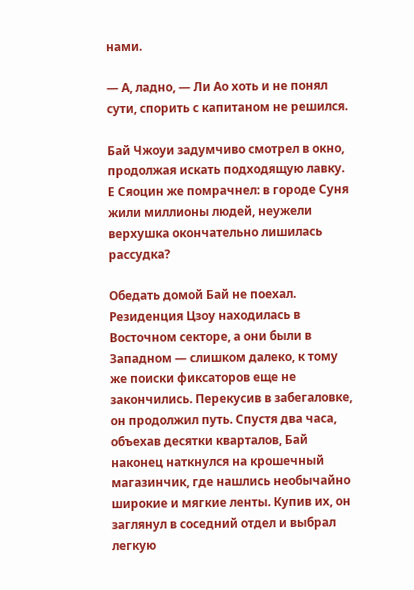нами.

— А, ладно, — Ли Ао хоть и не понял сути, спорить с капитаном не решился.

Бай Чжоуи задумчиво смотрел в окно, продолжая искать подходящую лавку. Е Сяоцин же помрачнел: в городе Суня жили миллионы людей, неужели верхушка окончательно лишилась рассудка?

Обедать домой Бай не поехал. Резиденция Цзоу находилась в Восточном секторе, а они были в Западном — слишком далеко, к тому же поиски фиксаторов еще не закончились. Перекусив в забегаловке, он продолжил путь. Спустя два часа, объехав десятки кварталов, Бай наконец наткнулся на крошечный магазинчик, где нашлись необычайно широкие и мягкие ленты. Купив их, он заглянул в соседний отдел и выбрал легкую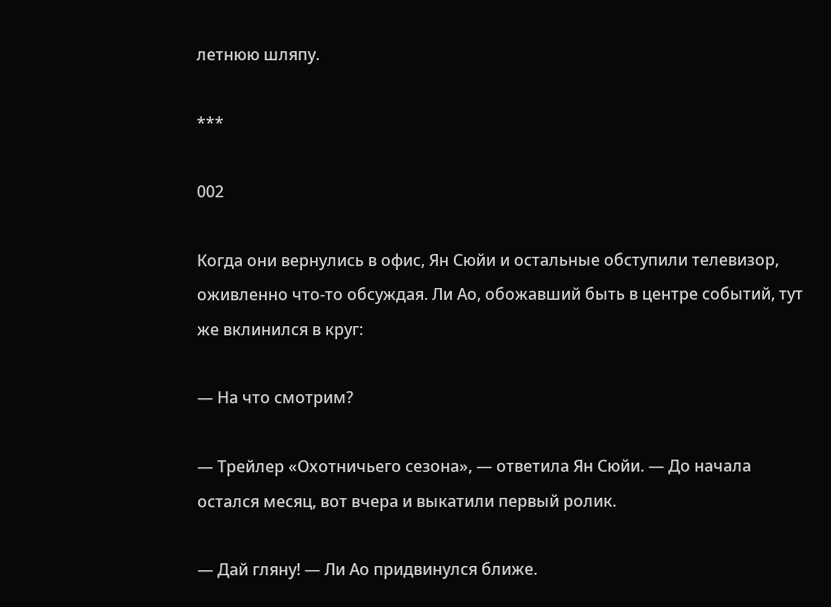летнюю шляпу.

***

002

Когда они вернулись в офис, Ян Сюйи и остальные обступили телевизор, оживленно что-то обсуждая. Ли Ао, обожавший быть в центре событий, тут же вклинился в круг:

— На что смотрим?

— Трейлер «Охотничьего сезона», — ответила Ян Сюйи. — До начала остался месяц, вот вчера и выкатили первый ролик.

— Дай гляну! — Ли Ао придвинулся ближе.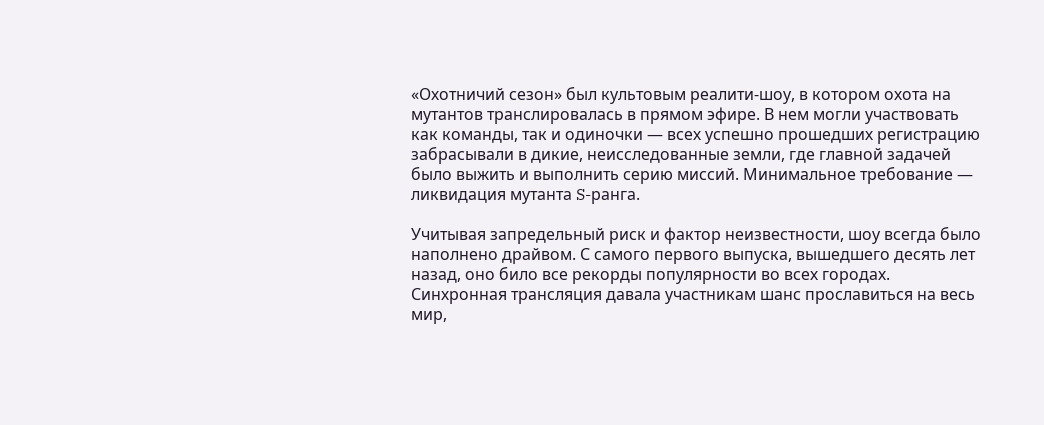«Охотничий сезон» был культовым реалити-шоу, в котором охота на мутантов транслировалась в прямом эфире. В нем могли участвовать как команды, так и одиночки — всех успешно прошедших регистрацию забрасывали в дикие, неисследованные земли, где главной задачей было выжить и выполнить серию миссий. Минимальное требование — ликвидация мутанта S-ранга.

Учитывая запредельный риск и фактор неизвестности, шоу всегда было наполнено драйвом. С самого первого выпуска, вышедшего десять лет назад, оно било все рекорды популярности во всех городах. Синхронная трансляция давала участникам шанс прославиться на весь мир,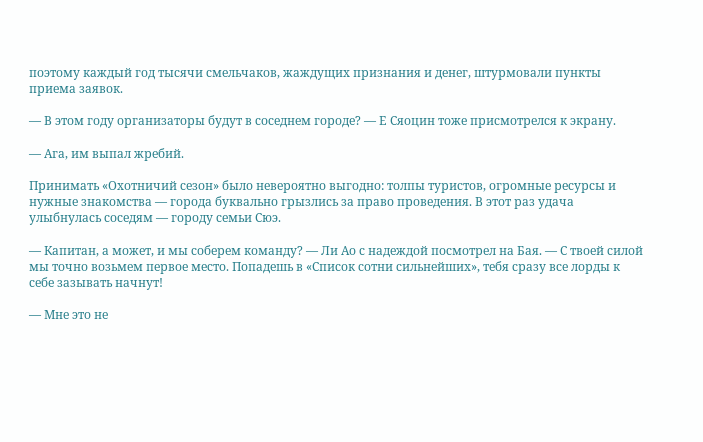поэтому каждый год тысячи смельчаков, жаждущих признания и денег, штурмовали пункты приема заявок.

— В этом году организаторы будут в соседнем городе? — Е Сяоцин тоже присмотрелся к экрану.

— Ага, им выпал жребий.

Принимать «Охотничий сезон» было невероятно выгодно: толпы туристов, огромные ресурсы и нужные знакомства — города буквально грызлись за право проведения. В этот раз удача улыбнулась соседям — городу семьи Сюэ.

— Капитан, а может, и мы соберем команду? — Ли Ао с надеждой посмотрел на Бая. — С твоей силой мы точно возьмем первое место. Попадешь в «Список сотни сильнейших», тебя сразу все лорды к себе зазывать начнут!

— Мне это не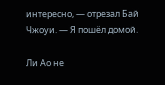интересно, — отрезал Бай Чжоуи. — Я пошёл домой.

Ли Ао не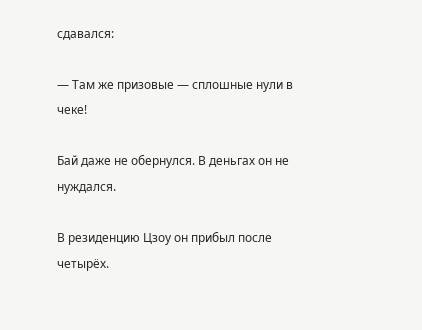сдавался:

— Там же призовые — сплошные нули в чеке!

Бай даже не обернулся. В деньгах он не нуждался.

В резиденцию Цзоу он прибыл после четырёх.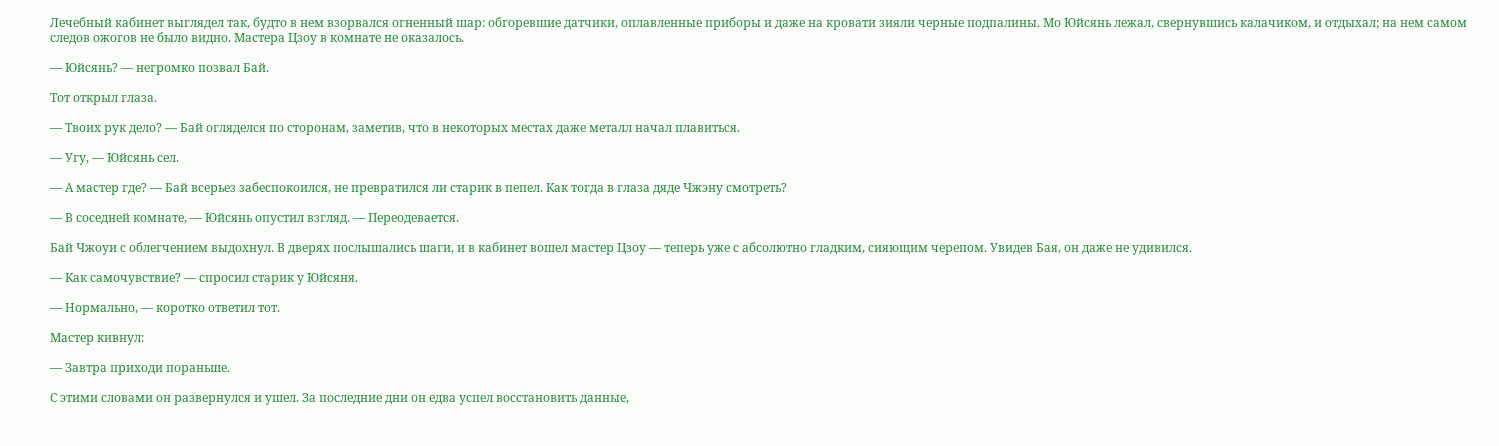Лечебный кабинет выглядел так, будто в нем взорвался огненный шар: обгоревшие датчики, оплавленные приборы и даже на кровати зияли черные подпалины. Мо Юйсянь лежал, свернувшись калачиком, и отдыхал; на нем самом следов ожогов не было видно. Мастера Цзоу в комнате не оказалось.

— Юйсянь? — негромко позвал Бай.

Тот открыл глаза.

— Твоих рук дело? — Бай огляделся по сторонам, заметив, что в некоторых местах даже металл начал плавиться.

— Угу, — Юйсянь сел.

— А мастер где? — Бай всерьез забеспокоился, не превратился ли старик в пепел. Как тогда в глаза дяде Чжэну смотреть?

— В соседней комнате, — Юйсянь опустил взгляд. — Переодевается.

Бай Чжоуи с облегчением выдохнул. В дверях послышались шаги, и в кабинет вошел мастер Цзоу — теперь уже с абсолютно гладким, сияющим черепом. Увидев Бая, он даже не удивился.

— Как самочувствие? — спросил старик у Юйсяня.

— Нормально, — коротко ответил тот.

Мастер кивнул:

— Завтра приходи пораньше.

С этими словами он развернулся и ушел. За последние дни он едва успел восстановить данные,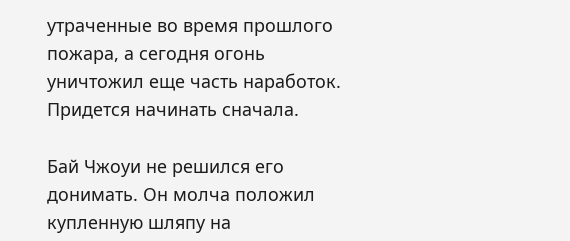утраченные во время прошлого пожара, а сегодня огонь уничтожил еще часть наработок. Придется начинать сначала.

Бай Чжоуи не решился его донимать. Он молча положил купленную шляпу на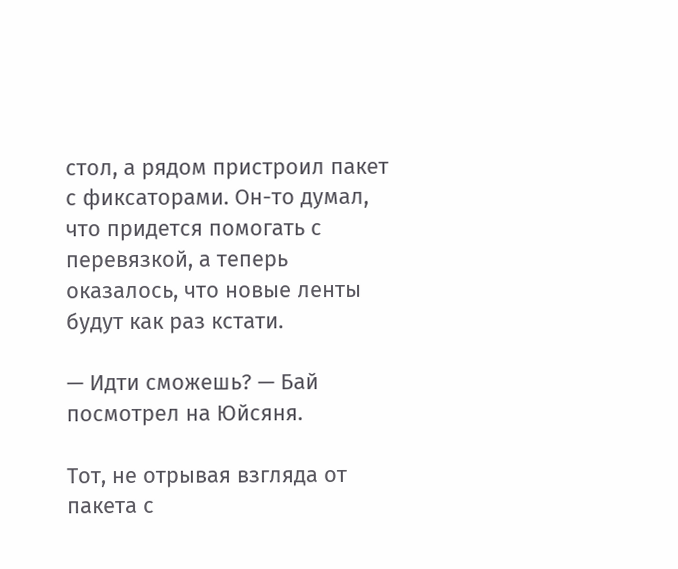стол, а рядом пристроил пакет с фиксаторами. Он-то думал, что придется помогать с перевязкой, а теперь оказалось, что новые ленты будут как раз кстати.

— Идти сможешь? — Бай посмотрел на Юйсяня.

Тот, не отрывая взгляда от пакета с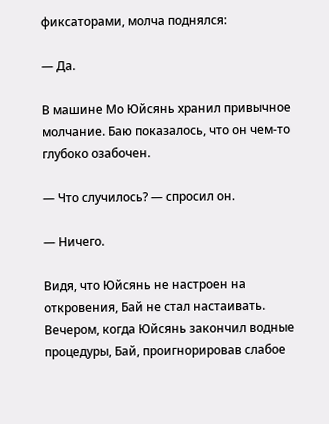фиксаторами, молча поднялся:

— Да.

В машине Мо Юйсянь хранил привычное молчание. Баю показалось, что он чем-то глубоко озабочен.

— Что случилось? — спросил он.

— Ничего.

Видя, что Юйсянь не настроен на откровения, Бай не стал настаивать. Вечером, когда Юйсянь закончил водные процедуры, Бай, проигнорировав слабое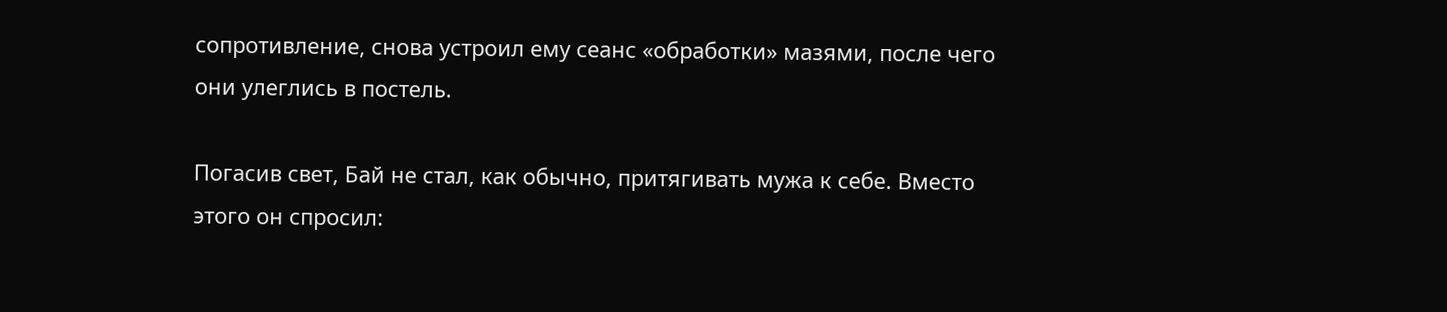сопротивление, снова устроил ему сеанс «обработки» мазями, после чего они улеглись в постель.

Погасив свет, Бай не стал, как обычно, притягивать мужа к себе. Вместо этого он спросил: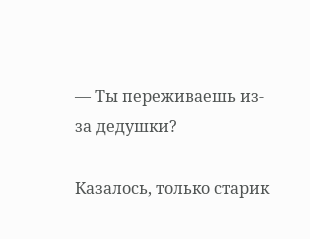— Ты переживаешь из-за дедушки?

Казалось, только старик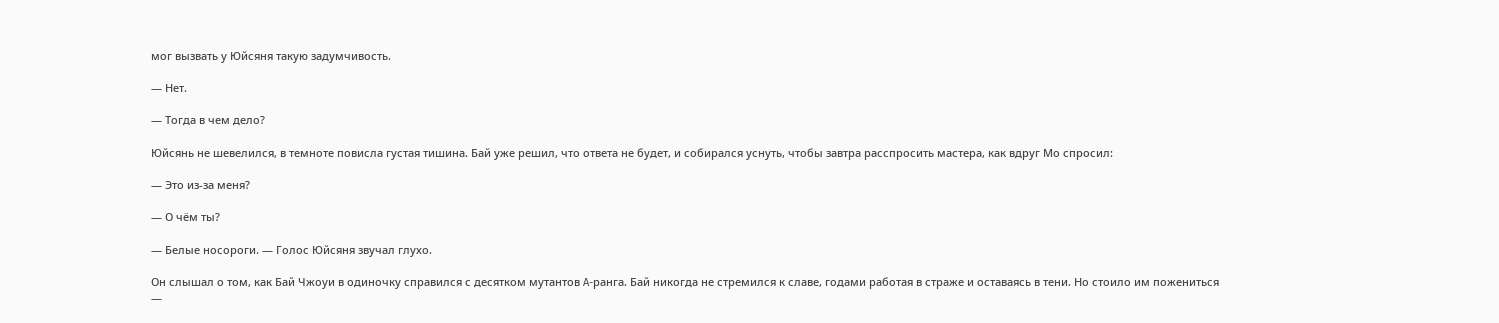мог вызвать у Юйсяня такую задумчивость.

— Нет.

— Тогда в чем дело?

Юйсянь не шевелился, в темноте повисла густая тишина. Бай уже решил, что ответа не будет, и собирался уснуть, чтобы завтра расспросить мастера, как вдруг Мо спросил:

— Это из-за меня?

— О чём ты?

— Белые носороги. — Голос Юйсяня звучал глухо.

Он слышал о том, как Бай Чжоуи в одиночку справился с десятком мутантов A-ранга. Бай никогда не стремился к славе, годами работая в страже и оставаясь в тени. Но стоило им пожениться —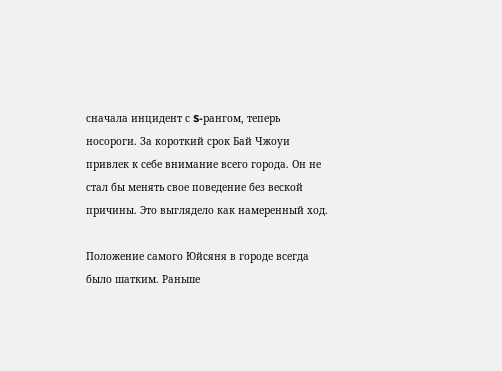сначала инцидент с S-рангом, теперь носороги. За короткий срок Бай Чжоуи привлек к себе внимание всего города. Он не стал бы менять свое поведение без веской причины. Это выглядело как намеренный ход.

Положение самого Юйсяня в городе всегда было шатким. Раньше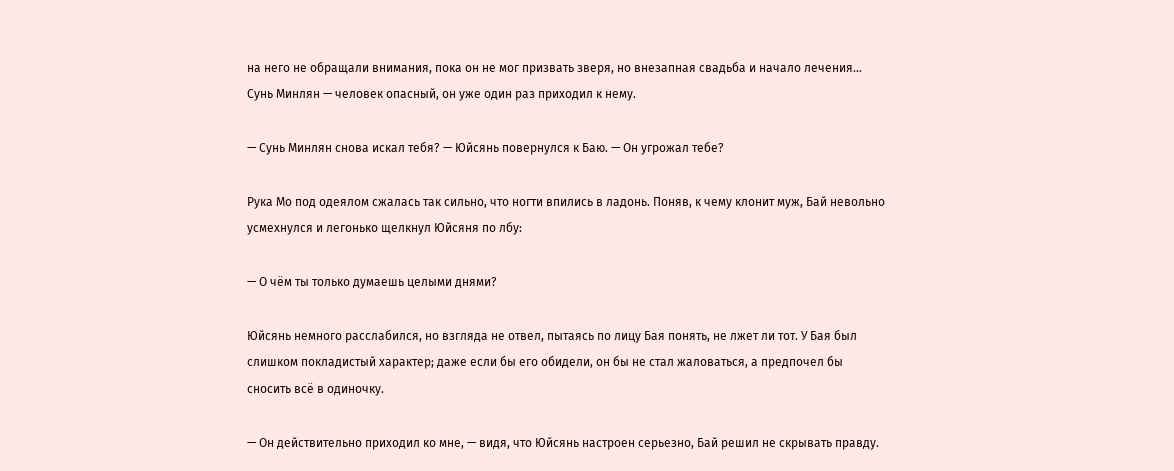на него не обращали внимания, пока он не мог призвать зверя, но внезапная свадьба и начало лечения... Сунь Минлян — человек опасный, он уже один раз приходил к нему.

— Сунь Минлян снова искал тебя? — Юйсянь повернулся к Баю. — Он угрожал тебе?

Рука Мо под одеялом сжалась так сильно, что ногти впились в ладонь. Поняв, к чему клонит муж, Бай невольно усмехнулся и легонько щелкнул Юйсяня по лбу:

— О чём ты только думаешь целыми днями?

Юйсянь немного расслабился, но взгляда не отвел, пытаясь по лицу Бая понять, не лжет ли тот. У Бая был слишком покладистый характер; даже если бы его обидели, он бы не стал жаловаться, а предпочел бы сносить всё в одиночку.

— Он действительно приходил ко мне, — видя, что Юйсянь настроен серьезно, Бай решил не скрывать правду.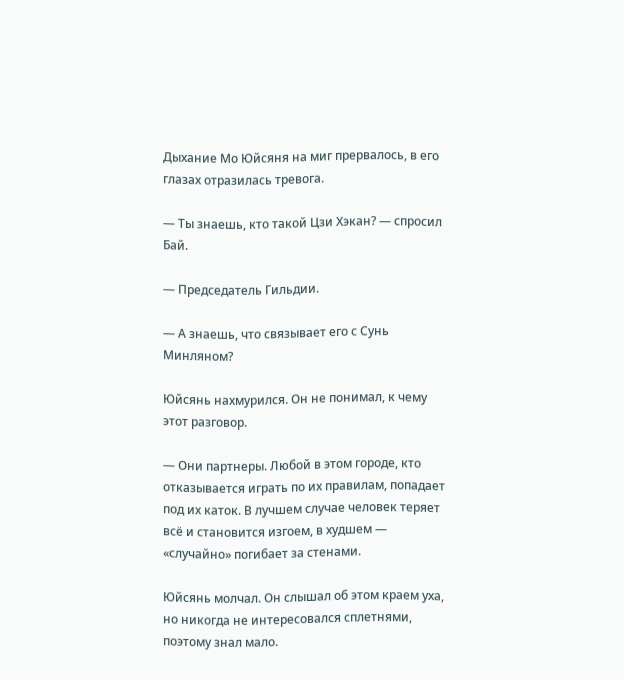Дыхание Мо Юйсяня на миг прервалось, в его глазах отразилась тревога.

— Ты знаешь, кто такой Цзи Хэкан? — спросил Бай.

— Председатель Гильдии.

— А знаешь, что связывает его с Сунь Минляном?

Юйсянь нахмурился. Он не понимал, к чему этот разговор.

— Они партнеры. Любой в этом городе, кто отказывается играть по их правилам, попадает под их каток. В лучшем случае человек теряет всё и становится изгоем, в худшем — «случайно» погибает за стенами.

Юйсянь молчал. Он слышал об этом краем уха, но никогда не интересовался сплетнями, поэтому знал мало.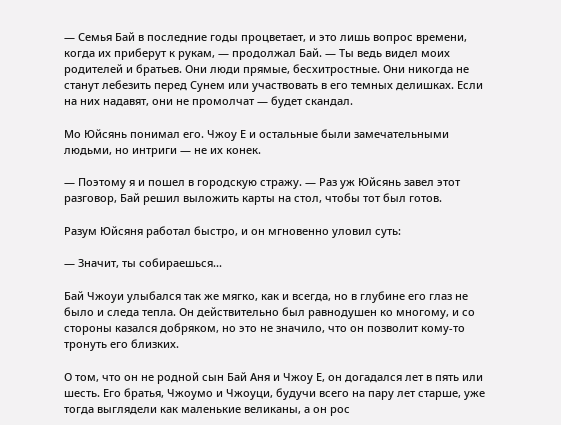— Семья Бай в последние годы процветает, и это лишь вопрос времени, когда их приберут к рукам, — продолжал Бай. — Ты ведь видел моих родителей и братьев. Они люди прямые, бесхитростные. Они никогда не станут лебезить перед Сунем или участвовать в его темных делишках. Если на них надавят, они не промолчат — будет скандал.

Мо Юйсянь понимал его. Чжоу Е и остальные были замечательными людьми, но интриги — не их конек.

— Поэтому я и пошел в городскую стражу. — Раз уж Юйсянь завел этот разговор, Бай решил выложить карты на стол, чтобы тот был готов.

Разум Юйсяня работал быстро, и он мгновенно уловил суть:

— Значит, ты собираешься...

Бай Чжоуи улыбался так же мягко, как и всегда, но в глубине его глаз не было и следа тепла. Он действительно был равнодушен ко многому, и со стороны казался добряком, но это не значило, что он позволит кому-то тронуть его близких.

О том, что он не родной сын Бай Аня и Чжоу Е, он догадался лет в пять или шесть. Его братья, Чжоумо и Чжоуци, будучи всего на пару лет старше, уже тогда выглядели как маленькие великаны, а он рос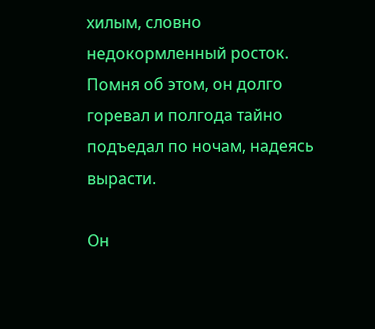хилым, словно недокормленный росток. Помня об этом, он долго горевал и полгода тайно подъедал по ночам, надеясь вырасти.

Он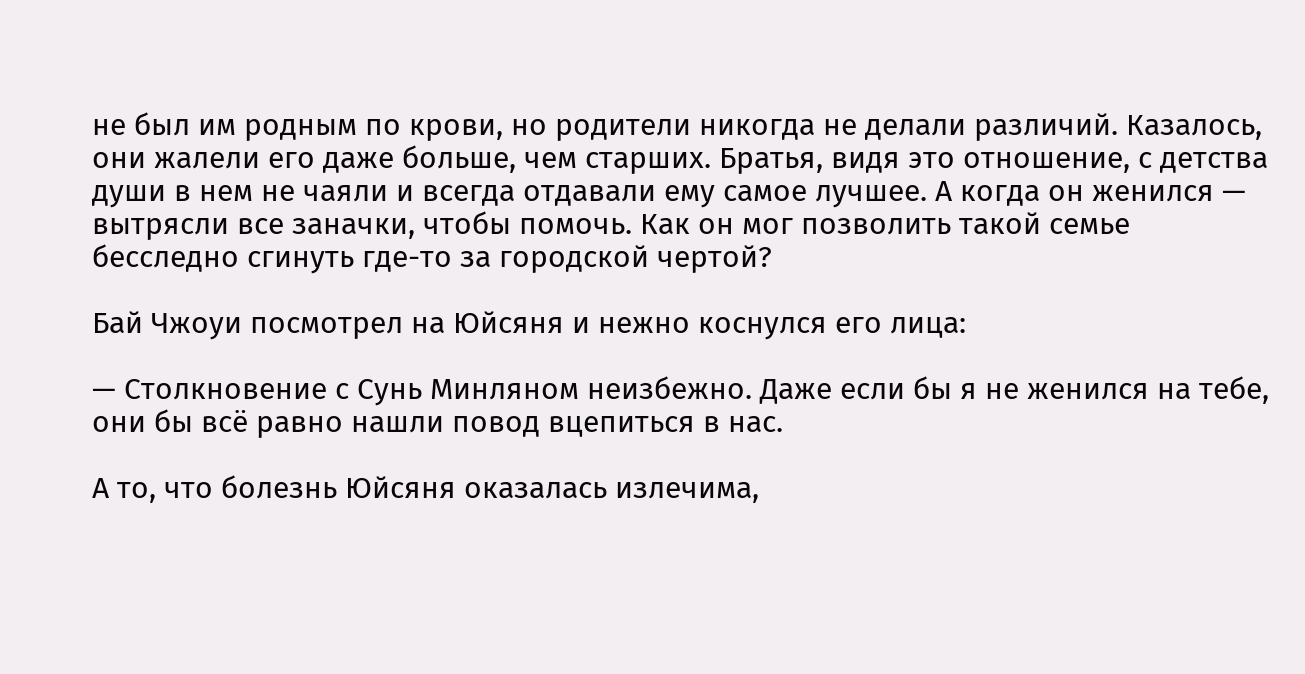не был им родным по крови, но родители никогда не делали различий. Казалось, они жалели его даже больше, чем старших. Братья, видя это отношение, с детства души в нем не чаяли и всегда отдавали ему самое лучшее. А когда он женился — вытрясли все заначки, чтобы помочь. Как он мог позволить такой семье бесследно сгинуть где-то за городской чертой?

Бай Чжоуи посмотрел на Юйсяня и нежно коснулся его лица:

— Столкновение с Сунь Минляном неизбежно. Даже если бы я не женился на тебе, они бы всё равно нашли повод вцепиться в нас.

А то, что болезнь Юйсяня оказалась излечима,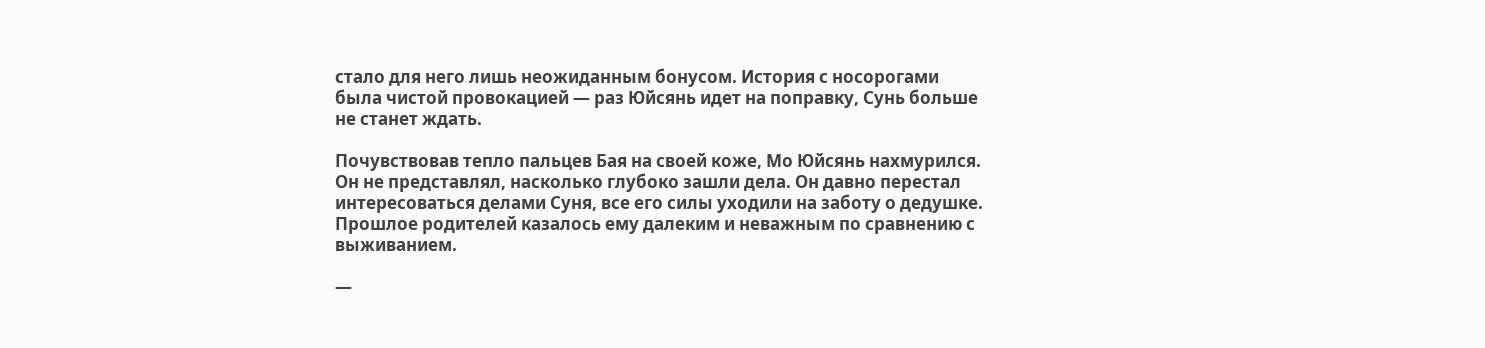стало для него лишь неожиданным бонусом. История с носорогами была чистой провокацией — раз Юйсянь идет на поправку, Сунь больше не станет ждать.

Почувствовав тепло пальцев Бая на своей коже, Мо Юйсянь нахмурился. Он не представлял, насколько глубоко зашли дела. Он давно перестал интересоваться делами Суня, все его силы уходили на заботу о дедушке. Прошлое родителей казалось ему далеким и неважным по сравнению с выживанием.

—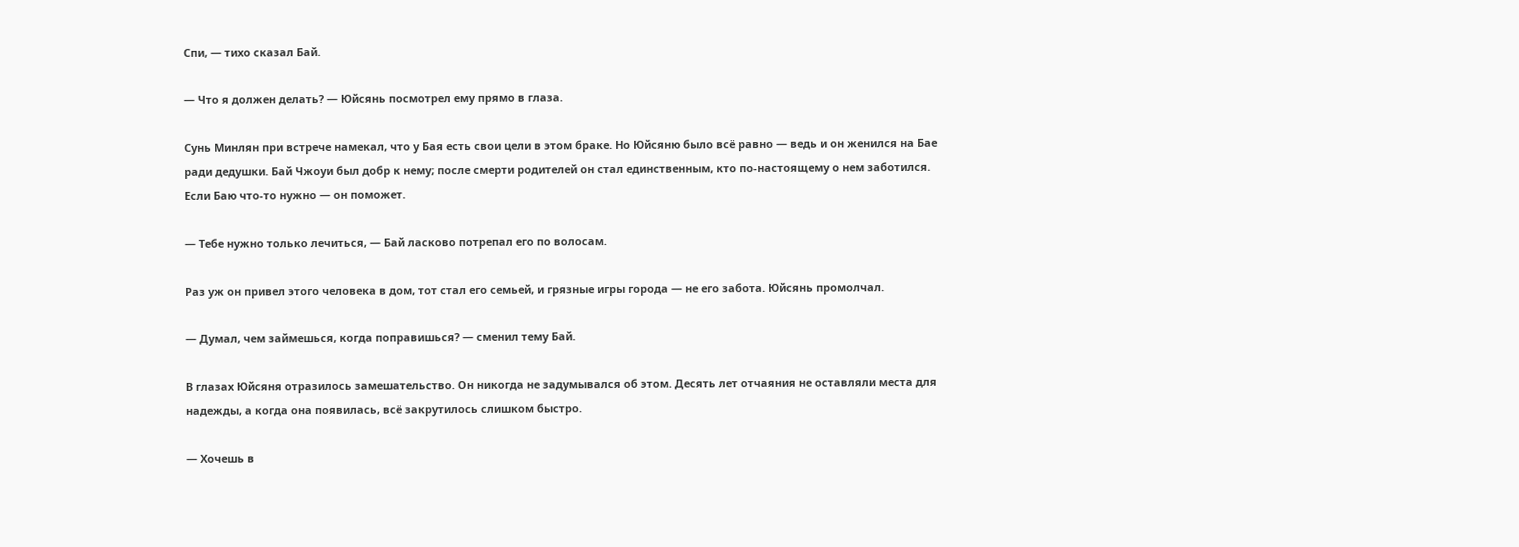Спи, — тихо сказал Бай.

— Что я должен делать? — Юйсянь посмотрел ему прямо в глаза.

Сунь Минлян при встрече намекал, что у Бая есть свои цели в этом браке. Но Юйсяню было всё равно — ведь и он женился на Бае ради дедушки. Бай Чжоуи был добр к нему; после смерти родителей он стал единственным, кто по-настоящему о нем заботился. Если Баю что-то нужно — он поможет.

— Тебе нужно только лечиться, — Бай ласково потрепал его по волосам.

Раз уж он привел этого человека в дом, тот стал его семьей, и грязные игры города — не его забота. Юйсянь промолчал.

— Думал, чем займешься, когда поправишься? — сменил тему Бай.

В глазах Юйсяня отразилось замешательство. Он никогда не задумывался об этом. Десять лет отчаяния не оставляли места для надежды, а когда она появилась, всё закрутилось слишком быстро.

— Хочешь в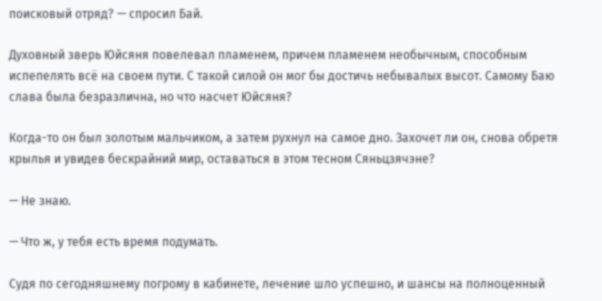поисковый отряд? — спросил Бай.

Духовный зверь Юйсяня повелевал пламенем, причем пламенем необычным, способным испепелять всё на своем пути. С такой силой он мог бы достичь небывалых высот. Самому Баю слава была безразлична, но что насчет Юйсяня?

Когда-то он был золотым мальчиком, а затем рухнул на самое дно. Захочет ли он, снова обретя крылья и увидев бескрайний мир, оставаться в этом тесном Сяньцзячэне?

— Не знаю.

— Что ж, у тебя есть время подумать.

Судя по сегодняшнему погрому в кабинете, лечение шло успешно, и шансы на полноценный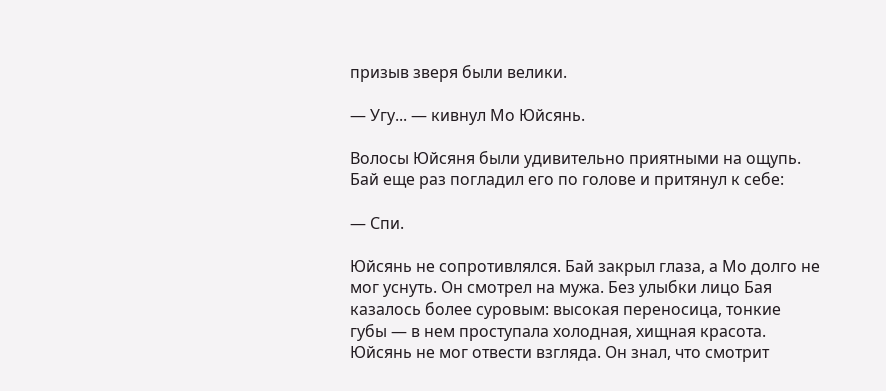призыв зверя были велики.

— Угу... — кивнул Мо Юйсянь.

Волосы Юйсяня были удивительно приятными на ощупь. Бай еще раз погладил его по голове и притянул к себе:

— Спи.

Юйсянь не сопротивлялся. Бай закрыл глаза, а Мо долго не мог уснуть. Он смотрел на мужа. Без улыбки лицо Бая казалось более суровым: высокая переносица, тонкие губы — в нем проступала холодная, хищная красота. Юйсянь не мог отвести взгляда. Он знал, что смотрит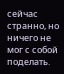сейчас странно, но ничего не мог с собой поделать.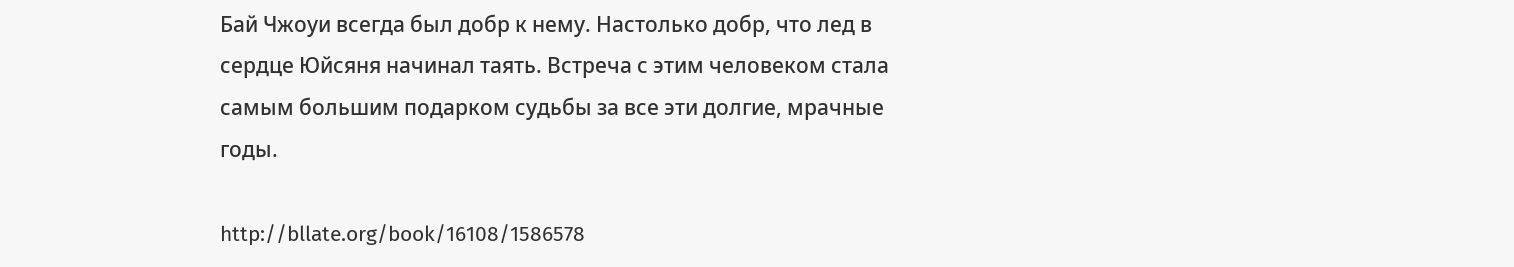Бай Чжоуи всегда был добр к нему. Настолько добр, что лед в сердце Юйсяня начинал таять. Встреча с этим человеком стала самым большим подарком судьбы за все эти долгие, мрачные годы.

http://bllate.org/book/16108/1586578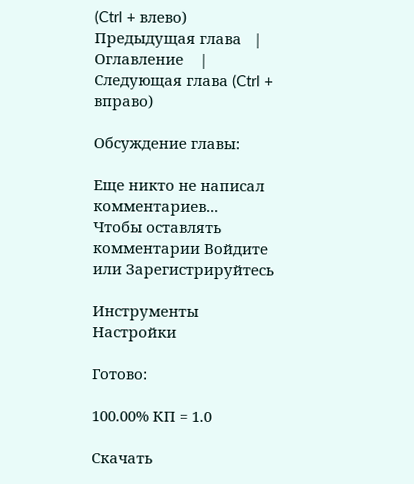(Ctrl + влево) Предыдущая глава   |    Оглавление    |   Следующая глава (Ctrl + вправо)

Обсуждение главы:

Еще никто не написал комментариев...
Чтобы оставлять комментарии Войдите или Зарегистрируйтесь

Инструменты
Настройки

Готово:

100.00% КП = 1.0

Скачать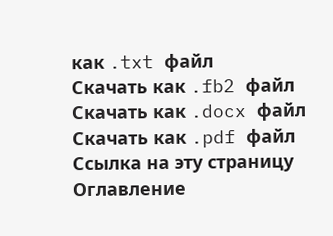как .txt файл
Скачать как .fb2 файл
Скачать как .docx файл
Скачать как .pdf файл
Ссылка на эту страницу
Оглавление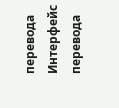перевода
Интерфейс перевода